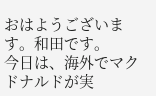おはようございます。和田です。
今日は、海外でマクドナルドが実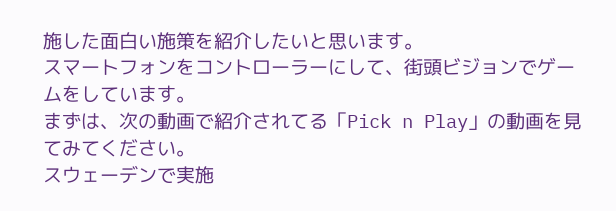施した面白い施策を紹介したいと思います。
スマートフォンをコントローラーにして、街頭ビジョンでゲームをしています。
まずは、次の動画で紹介されてる「Pick n Play」の動画を見てみてください。
スウェーデンで実施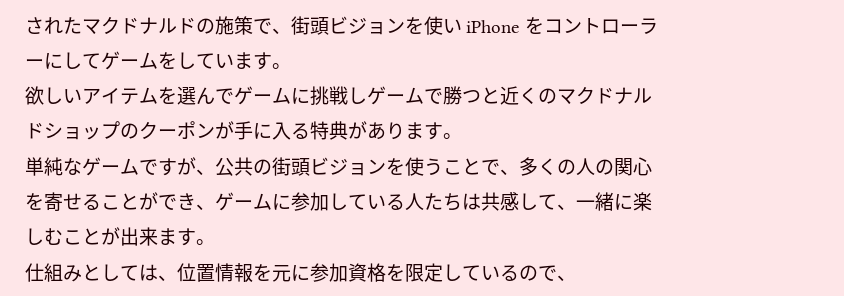されたマクドナルドの施策で、街頭ビジョンを使い iPhone をコントローラーにしてゲームをしています。
欲しいアイテムを選んでゲームに挑戦しゲームで勝つと近くのマクドナルドショップのクーポンが手に入る特典があります。
単純なゲームですが、公共の街頭ビジョンを使うことで、多くの人の関心を寄せることができ、ゲームに参加している人たちは共感して、一緒に楽しむことが出来ます。
仕組みとしては、位置情報を元に参加資格を限定しているので、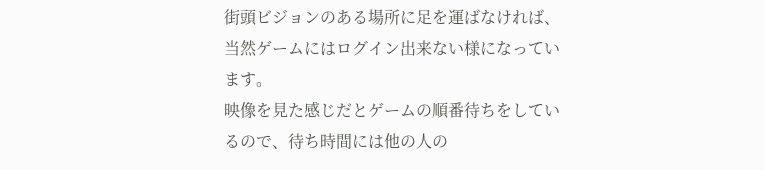街頭ビジョンのある場所に足を運ばなければ、当然ゲームにはログイン出来ない様になっています。
映像を見た感じだとゲームの順番待ちをしているので、待ち時間には他の人の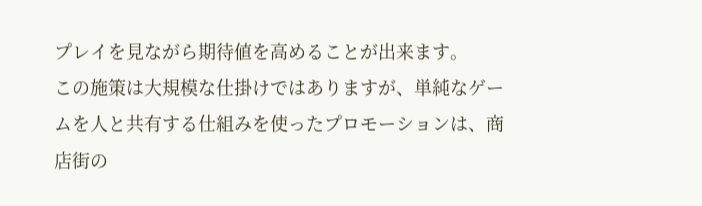プレイを見ながら期待値を高めることが出来ます。
この施策は大規模な仕掛けではありますが、単純なゲームを人と共有する仕組みを使ったプロモーションは、商店街の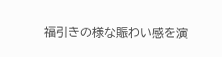福引きの様な賑わい感を演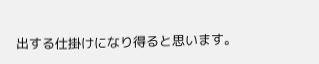出する仕掛けになり得ると思います。